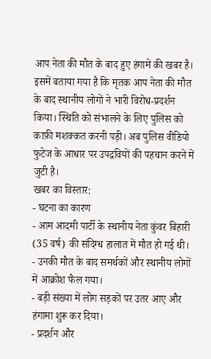आप नेता की मौत के बाद हुए हंगामे की खबर है। इसमें बताया गया है कि मृतक आप नेता की मौत के बाद स्थानीय लोगों ने भारी विरोध-प्रदर्शन किया। स्थिति को संभालने के लिए पुलिस को काफ़ी मशक्कत करनी पड़ी। अब पुलिस वीडियो फुटेज के आधार पर उपद्रवियों की पहचान करने में जुटी है।
खबर का विस्तार:
- घटना का कारण
- आम आदमी पार्टी के स्थानीय नेता कुंवर बिहारी (35 वर्ष) की संदिग्ध हालात में मौत हो गई थी।
- उनकी मौत के बाद समर्थकों और स्थानीय लोगों में आक्रोश फैल गया।
- बड़ी संख्या में लोग सड़कों पर उतर आए और हंगामा शुरू कर दिया।
- प्रदर्शन और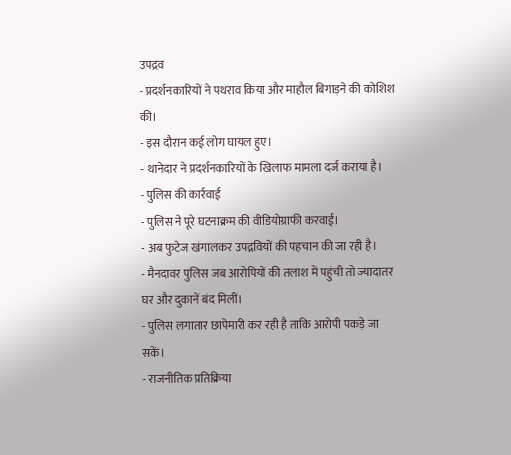उपद्रव
- प्रदर्शनकारियों ने पथराव किया और माहौल बिगाड़ने की कोशिश की।
- इस दौरान कई लोग घायल हुए।
- थानेदार ने प्रदर्शनकारियों के खिलाफ मामला दर्ज कराया है।
- पुलिस की कार्रवाई
- पुलिस ने पूरे घटनाक्रम की वीडियोग्राफी करवाई।
- अब फुटेज खंगालकर उपद्रवियों की पहचान की जा रही है।
- मैनदावर पुलिस जब आरोपियों की तलाश में पहुंची तो ज्यादातर घर और दुकानें बंद मिलीं।
- पुलिस लगातार छापेमारी कर रही है ताकि आरोपी पकड़े जा सकें।
- राजनीतिक प्रतिक्रिया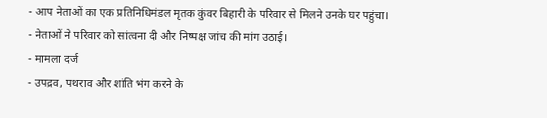- आप नेताओं का एक प्रतिनिधिमंडल मृतक कुंवर बिहारी के परिवार से मिलने उनके घर पहुंचा।
- नेताओं ने परिवार को सांत्वना दी और निष्पक्ष जांच की मांग उठाई।
- मामला दर्ज
- उपद्रव, पथराव और शांति भंग करने के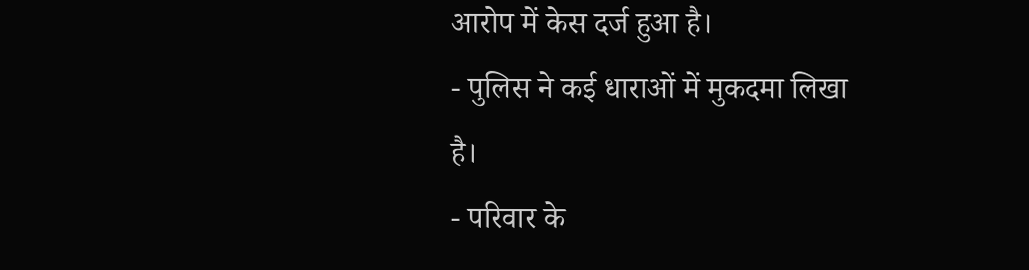आरोप में केस दर्ज हुआ है।
- पुलिस ने कई धाराओं में मुकदमा लिखा है।
- परिवार के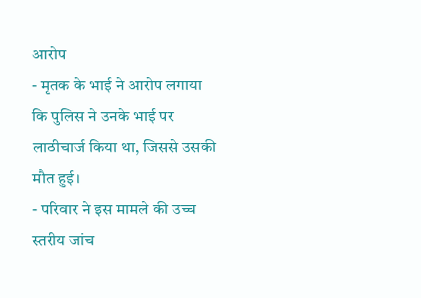आरोप
- मृतक के भाई ने आरोप लगाया कि पुलिस ने उनके भाई पर लाठीचार्ज किया था, जिससे उसकी मौत हुई।
- परिवार ने इस मामले की उच्च स्तरीय जांच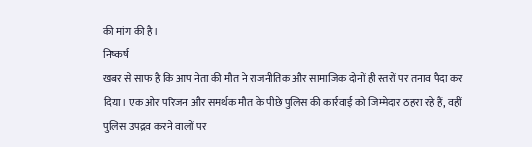की मांग की है।
निष्कर्ष
खबर से साफ है कि आप नेता की मौत ने राजनीतिक और सामाजिक दोनों ही स्तरों पर तनाव पैदा कर दिया। एक ओर परिजन और समर्थक मौत के पीछे पुलिस की कार्रवाई को जिम्मेदार ठहरा रहे हैं, वहीं पुलिस उपद्रव करने वालों पर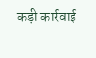कड़ी कार्रवाई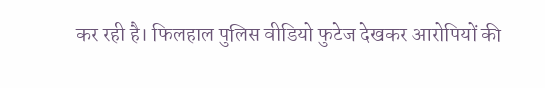कर रही है। फिलहाल पुलिस वीडियो फुटेज देखकर आरोपियों की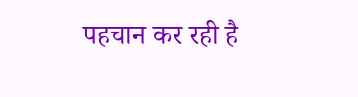पहचान कर रही है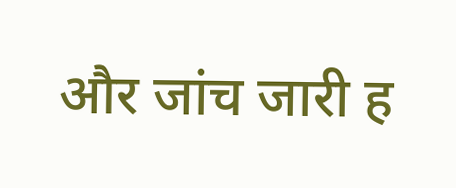और जांच जारी ह